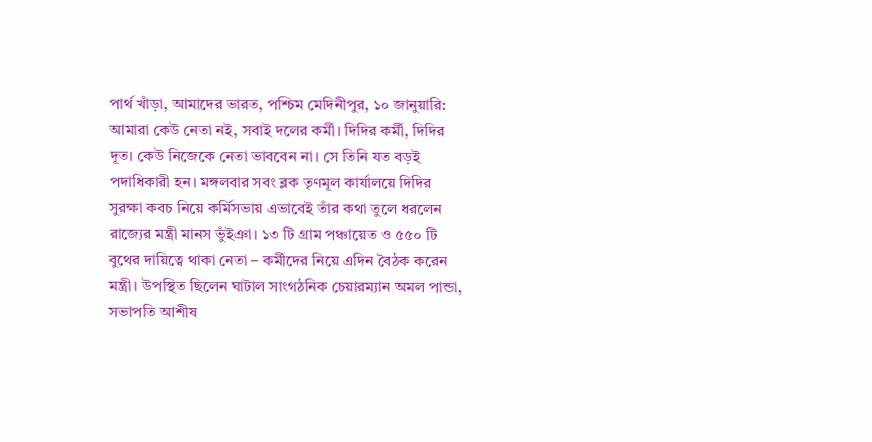পার্থ খাঁড়া, আমাদের ভারত, পশ্চিম মেদিনীপুর, ১০ জানুয়ারি: আমারা কেউ নেতা নই, সবাই দলের কর্মী। দিদির কর্মী, দিদির দূত। কেউ নিজেকে নেতা ভাববেন না। সে তিনি যত বড়ই পদাধিকারী হন। মঙ্গলবার সবং ব্লক তৃণমূল কার্যালয়ে দিদির সুরক্ষা কবচ নিয়ে কর্মিসভায় এভাবেই তাঁর কথা তুলে ধরলেন রাজ্যের মন্ত্রী মানস ভুঁইঞা। ১৩ টি গ্রাম পঞ্চায়েত ও ৫৫০ টি বুথের দায়িত্বে থাকা নেতা – কর্মীদের নিয়ে এদিন বৈঠক করেন মন্ত্রী। উপস্থিত ছিলেন ঘাটাল সাংগঠনিক চেয়ারম্যান অমল পান্ডা, সভাপতি আশীষ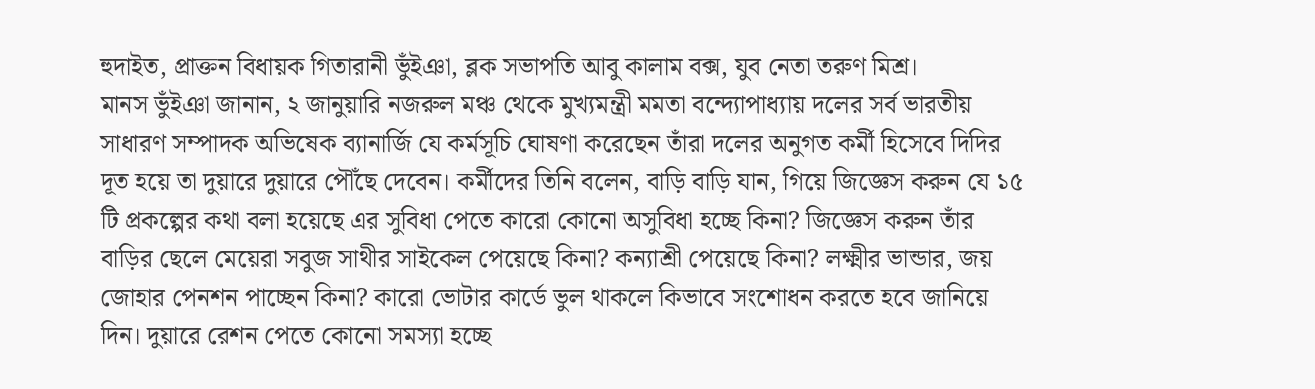হুদাইত, প্রাক্তন বিধায়ক গিতারানী ভুঁইঞা, ব্লক সভাপতি আবু কালাম বক্স, যুব নেতা তরুণ মিশ্র।
মানস ভুঁইঞা জানান, ২ জানুয়ারি নজরুল মঞ্চ থেকে মুখ্যমন্ত্রী মমতা বন্দ্যোপাধ্যায় দলের সর্ব ভারতীয় সাধারণ সম্পাদক অভিষেক ব্যানার্জি যে কর্মসূচি ঘোষণা করেছেন তাঁরা দলের অনুগত কর্মী হিসেবে দিদির দূত হয়ে তা দুয়ারে দুয়ারে পৌঁছে দেবেন। কর্মীদের তিনি বলেন, বাড়ি বাড়ি যান, গিয়ে জিজ্ঞেস করুন যে ১৫ টি প্রকল্পের কথা বলা হয়েছে এর সুবিধা পেতে কারো কোনো অসুবিধা হচ্ছে কিনা? জিজ্ঞেস করুন তাঁর বাড়ির ছেলে মেয়েরা সবুজ সাথীর সাইকেল পেয়েছে কিনা? কন্যাশ্রী পেয়েছে কিনা? লক্ষ্মীর ভান্ডার, জয় জোহার পেনশন পাচ্ছেন কিনা? কারো ভোটার কার্ডে ভুল থাকলে কিভাবে সংশোধন করতে হবে জানিয়ে দিন। দুয়ারে রেশন পেতে কোনো সমস্যা হচ্ছে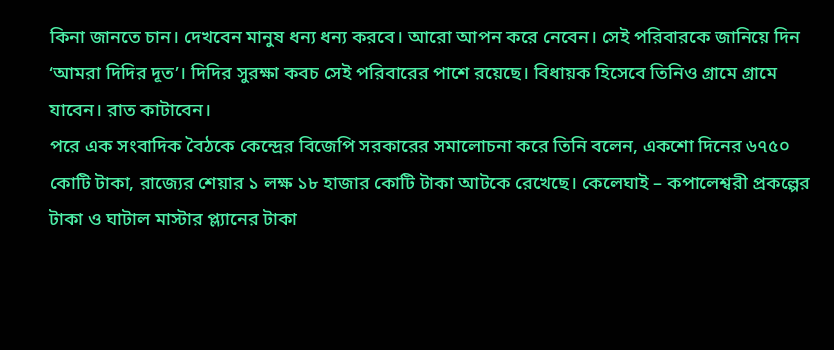কিনা জানতে চান। দেখবেন মানুষ ধন্য ধন্য করবে। আরো আপন করে নেবেন। সেই পরিবারকে জানিয়ে দিন ‘আমরা দিদির দূত’। দিদির সুরক্ষা কবচ সেই পরিবারের পাশে রয়েছে। বিধায়ক হিসেবে তিনিও গ্রামে গ্রামে যাবেন। রাত কাটাবেন।
পরে এক সংবাদিক বৈঠকে কেন্দ্রের বিজেপি সরকারের সমালোচনা করে তিনি বলেন, একশো দিনের ৬৭৫০ কোটি টাকা, রাজ্যের শেয়ার ১ লক্ষ ১৮ হাজার কোটি টাকা আটকে রেখেছে। কেলেঘাই – কপালেশ্বরী প্রকল্পের টাকা ও ঘাটাল মাস্টার প্ল্যানের টাকা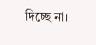দিচ্ছে না।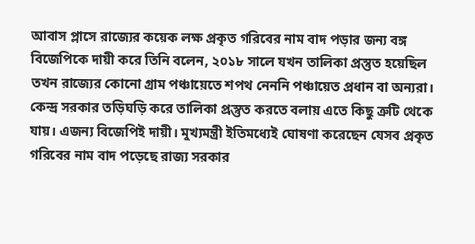আবাস প্লাসে রাজ্যের কয়েক লক্ষ প্রকৃত গরিবের নাম বাদ পড়ার জন্য বঙ্গ বিজেপিকে দায়ী করে তিনি বলেন, ২০১৮ সালে যখন তালিকা প্রস্তুত হয়েছিল তখন রাজ্যের কোনো গ্রাম পঞ্চায়েতে শপথ নেননি পঞ্চায়েত প্রধান বা অন্যরা। কেন্দ্র সরকার তড়িঘড়ি করে তালিকা প্রস্তুত করতে বলায় এতে কিছু ত্রুটি থেকে যায়। এজন্য বিজেপিই দায়ী। মুখ্যমন্ত্রী ইতিমধ্যেই ঘোষণা করেছেন যেসব প্রকৃত গরিবের নাম বাদ পড়েছে রাজ্য সরকার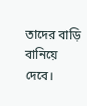তাদের বাড়ি বানিয়ে দেবে।